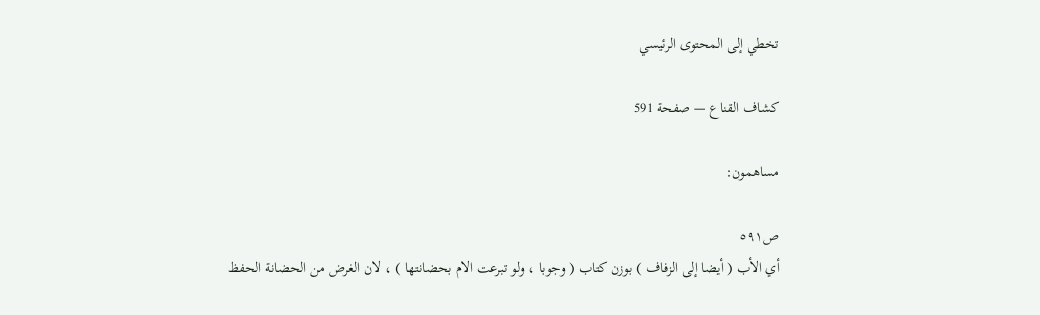تخطي إلى المحتوى الرئيسي

كشاف القناع — صفحة 591

مساهمون:

ص٥٩١
أي الأب ( أيضا إلى الزفاف ) بوزن كتاب ( وجوبا ، ولو تبرعت الام بحضانتها ) ، لان الغرض من الحضانة الحفظ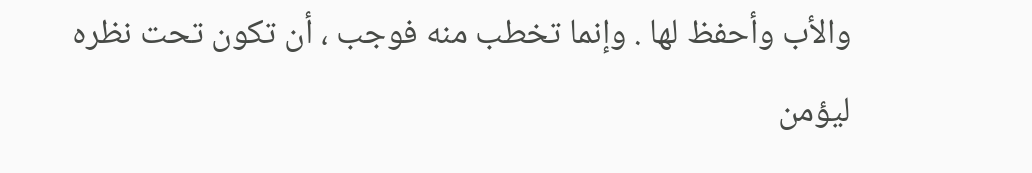والأب وأحفظ لها . وإنما تخطب منه فوجب ، أن تكون تحت نظره ليؤمن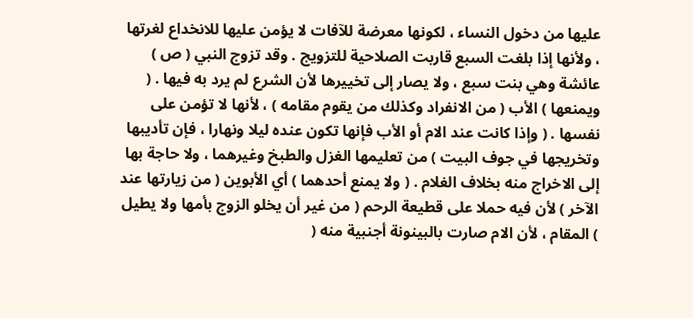عليها من دخول النساء ، لكونها معرضة للآفات لا يؤمن عليها للانخداع لغرتها ، ولأنها إذا بلغت السبع قاربت الصلاحية للتزويج . وقد تزوج النبي ( ص ) عائشة وهي بنت سبع ، ولا يصار إلى تخييرها لأن الشرع لم يرد به فيها . ( ويمنعها ) الأب ( من الانفراد وكذلك من يقوم مقامه ) ، لأنها لا تؤمن على نفسها . ( وإذا كانت عند الام أو الأب فإنها تكون عنده ليلا ونهارا ، فإن تأديبها وتخريجها في جوف البيت ) من تعليمها الغزل والطبخ وغيرهما ، ولا حاجة بها إلى الاخراج منه بخلاف الغلام . ( ولا يمنع أحدهما ) أي الأبوين ( من زيارتها عند الآخر ) لأن فيه حملا على قطيعة الرحم ( من غير أن يخلو الزوج بأمها ولا يطيل ) المقام ، لأن الام صارت بالبينونة أجنبية منه (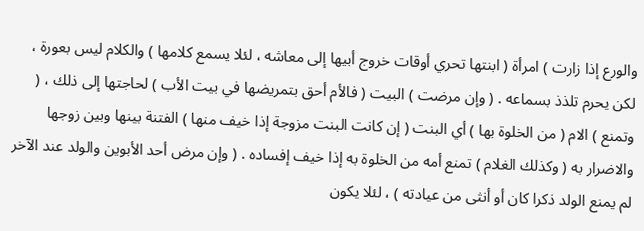والورع إذا زارت ) امرأة ( ابنتها تحري أوقات خروج أبيها إلى معاشه ، لئلا يسمع كلامها ) والكلام ليس بعورة ، لكن يحرم تلذذ بسماعه . ( وإن مرضت ) البيت ( فالأم أحق بتمريضها في بيت الأب ) لحاجتها إلى ذلك ، ( وتمنع ) الام ( من الخلوة بها ) أي البنت ( إن كانت البنت مزوجة إذا خيف منها ) الفتنة بينها وبين زوجها والاضرار به ( وكذلك الغلام ) تمنع أمه من الخلوة به إذا خيف إفساده . ( وإن مرض أحد الأبوين والولد عند الآخر لم يمنع الولد ذكرا كان أو أنثى من عيادته ) ، لئلا يكون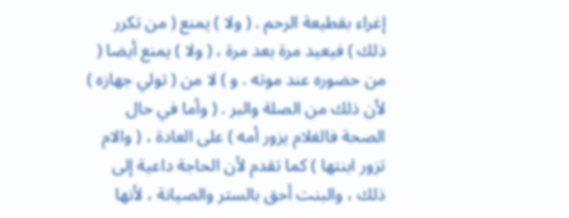إغراء بقطيعة الرحم . ( ولا ) يمنع ( من تكرر ذلك ) فيعيد مرة بعد مرة ، ( ولا ) يمنع أيضا ( من حضوره عند موته . و ) لا من ( تولي جهازه ) لأن ذلك من الصلة والبر . ( وأما في حال الصحة فالغلام يزور أمه ) على العادة ، ( والام تزور ابنتها ) كما تقدم لأن الحاجة داعية إلى ذلك ، والبنت أحق بالستر والصيانة ، لأنها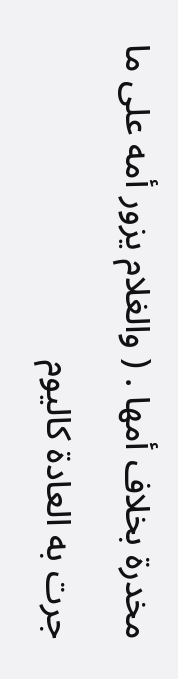مخدرة بخلاف أمها . ( والغلام يزور أمه على ما جرت به العادة كاليوم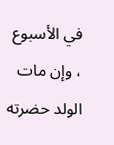في الأسبوع ، وإن مات الولد حضرته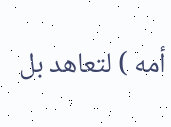أمه ) لتعاهد بل